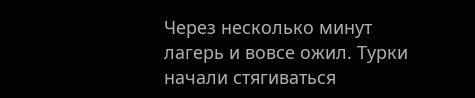Через несколько минут лагерь и вовсе ожил. Турки начали стягиваться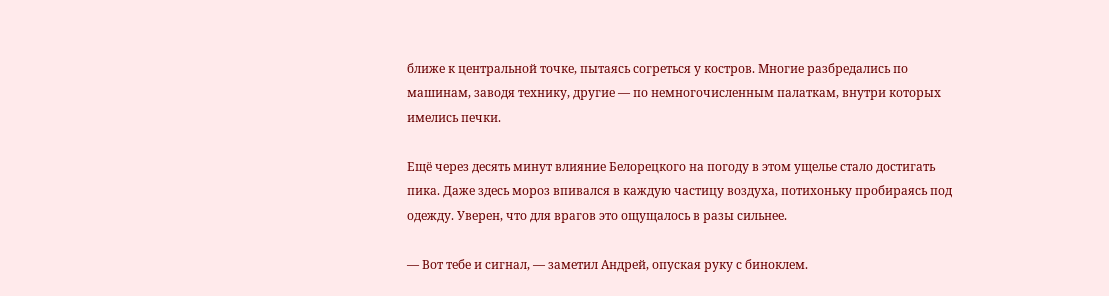ближе к центральной точке, пытаясь согреться у костров. Многие разбредались по машинам, заводя технику, другие — по немногочисленным палаткам, внутри которых имелись печки.

Ещё через десять минут влияние Белорецкого на погоду в этом ущелье стало достигать пика. Даже здесь мороз впивался в каждую частицу воздуха, потихоньку пробираясь под одежду. Уверен, что для врагов это ощущалось в разы сильнее.

— Вот тебе и сигнал, — заметил Андрей, опуская руку с биноклем.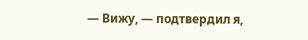— Вижу, — подтвердил я,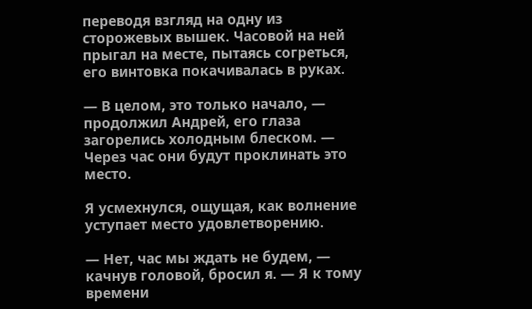переводя взгляд на одну из сторожевых вышек. Часовой на ней прыгал на месте, пытаясь согреться, его винтовка покачивалась в руках.

— В целом, это только начало, — продолжил Андрей, его глаза загорелись холодным блеском. — Через час они будут проклинать это место.

Я усмехнулся, ощущая, как волнение уступает место удовлетворению.

— Нет, час мы ждать не будем, — качнув головой, бросил я. — Я к тому времени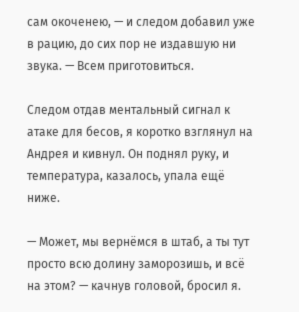сам окоченею, — и следом добавил уже в рацию, до сих пор не издавшую ни звука. — Всем приготовиться.

Следом отдав ментальный сигнал к атаке для бесов, я коротко взглянул на Андрея и кивнул. Он поднял руку, и температура, казалось, упала ещё ниже.

— Может, мы вернёмся в штаб, а ты тут просто всю долину заморозишь, и всё на этом? — качнув головой, бросил я.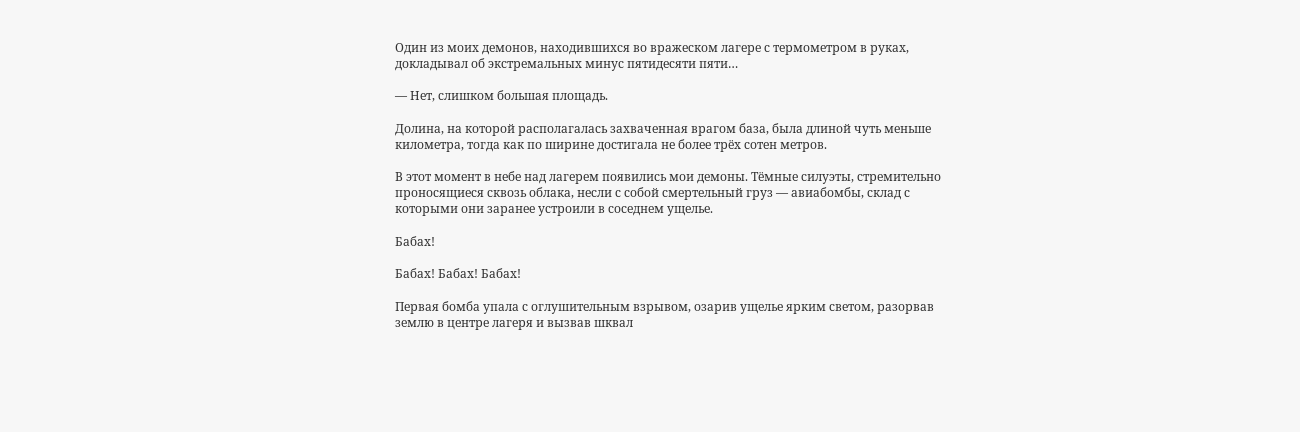Один из моих демонов, находившихся во вражеском лагере с термометром в руках, докладывал об экстремальных минус пятидесяти пяти…

— Нет, слишком большая площадь.

Долина, на которой располагалась захваченная врагом база, была длиной чуть меньше километра, тогда как по ширине достигала не более трёх сотен метров.

В этот момент в небе над лагерем появились мои демоны. Тёмные силуэты, стремительно проносящиеся сквозь облака, несли с собой смертельный груз — авиабомбы, склад с которыми они заранее устроили в соседнем ущелье.

Бабах!

Бабах! Бабах! Бабах!

Первая бомба упала с оглушительным взрывом, озарив ущелье ярким светом, разорвав землю в центре лагеря и вызвав шквал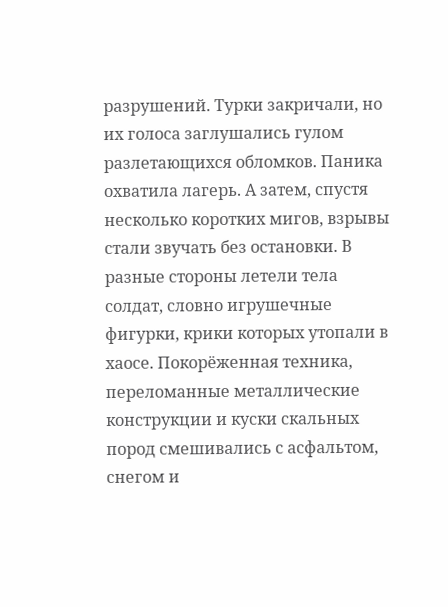разрушений. Турки закричали, но их голоса заглушались гулом разлетающихся обломков. Паника охватила лагерь. А затем, спустя несколько коротких мигов, взрывы стали звучать без остановки. В разные стороны летели тела солдат, словно игрушечные фигурки, крики которых утопали в хаосе. Покорёженная техника, переломанные металлические конструкции и куски скальных пород смешивались с асфальтом, снегом и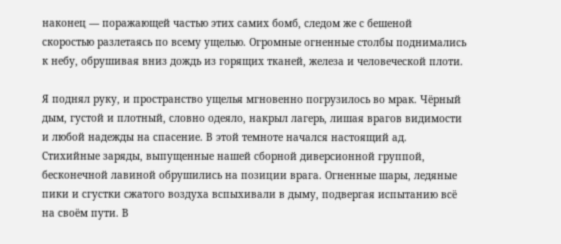наконец — поражающей частью этих самих бомб, следом же с бешеной скоростью разлетаясь по всему ущелью. Огромные огненные столбы поднимались к небу, обрушивая вниз дождь из горящих тканей, железа и человеческой плоти.

Я поднял руку, и пространство ущелья мгновенно погрузилось во мрак. Чёрный дым, густой и плотный, словно одеяло, накрыл лагерь, лишая врагов видимости и любой надежды на спасение. В этой темноте начался настоящий ад. Стихийные заряды, выпущенные нашей сборной диверсионной группой, бесконечной лавиной обрушились на позиции врага. Огненные шары, ледяные пики и сгустки сжатого воздуха вспыхивали в дыму, подвергая испытанию всё на своём пути. В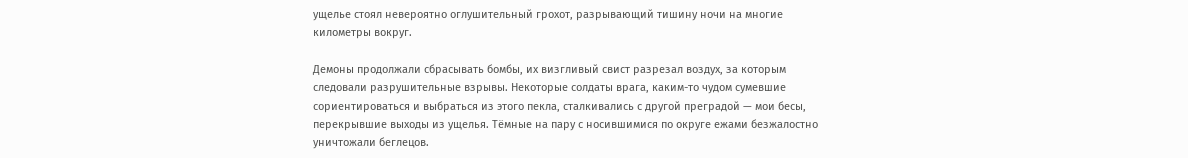ущелье стоял невероятно оглушительный грохот, разрывающий тишину ночи на многие километры вокруг.

Демоны продолжали сбрасывать бомбы, их визгливый свист разрезал воздух, за которым следовали разрушительные взрывы. Некоторые солдаты врага, каким-то чудом сумевшие сориентироваться и выбраться из этого пекла, сталкивались с другой преградой — мои бесы, перекрывшие выходы из ущелья. Тёмные на пару с носившимися по округе ежами безжалостно уничтожали беглецов.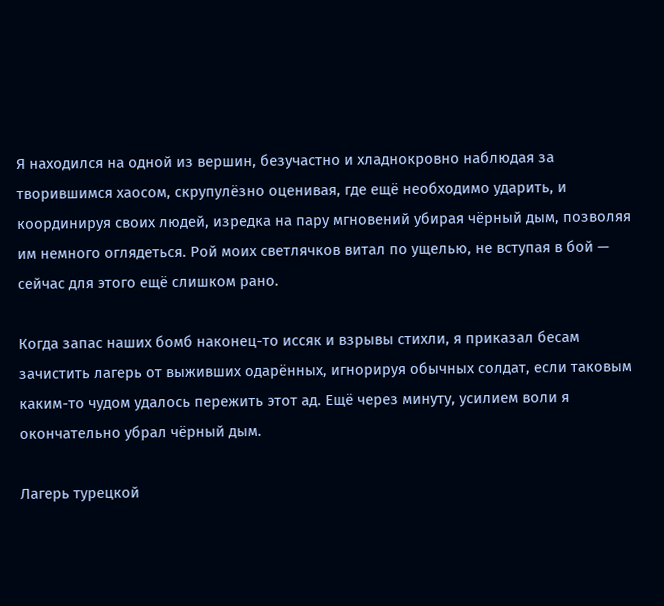Я находился на одной из вершин, безучастно и хладнокровно наблюдая за творившимся хаосом, скрупулёзно оценивая, где ещё необходимо ударить, и координируя своих людей, изредка на пару мгновений убирая чёрный дым, позволяя им немного оглядеться. Рой моих светлячков витал по ущелью, не вступая в бой — сейчас для этого ещё слишком рано.

Когда запас наших бомб наконец-то иссяк и взрывы стихли, я приказал бесам зачистить лагерь от выживших одарённых, игнорируя обычных солдат, если таковым каким-то чудом удалось пережить этот ад. Ещё через минуту, усилием воли я окончательно убрал чёрный дым.

Лагерь турецкой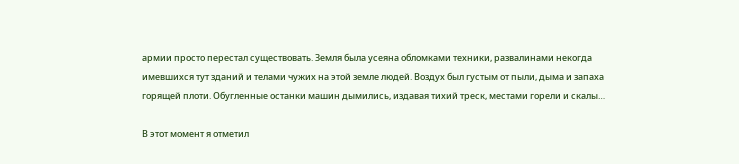армии просто перестал существовать. Земля была усеяна обломками техники, развалинами некогда имевшихся тут зданий и телами чужих на этой земле людей. Воздух был густым от пыли, дыма и запаха горящей плоти. Обугленные останки машин дымились, издавая тихий треск, местами горели и скалы…

В этот момент я отметил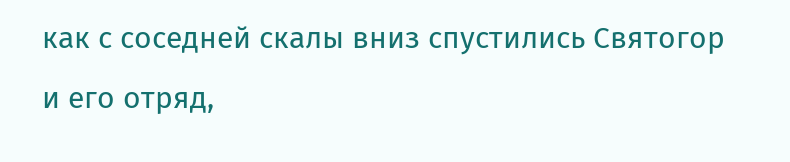как с соседней скалы вниз спустились Святогор и его отряд,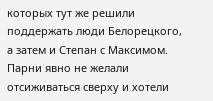которых тут же решили поддержать люди Белорецкого, а затем и Степан с Максимом. Парни явно не желали отсиживаться сверху и хотели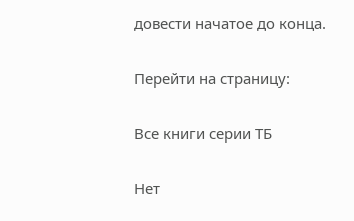довести начатое до конца.

Перейти на страницу:

Все книги серии ТБ

Нет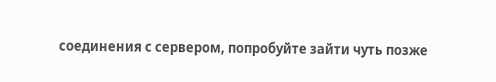соединения с сервером, попробуйте зайти чуть позже